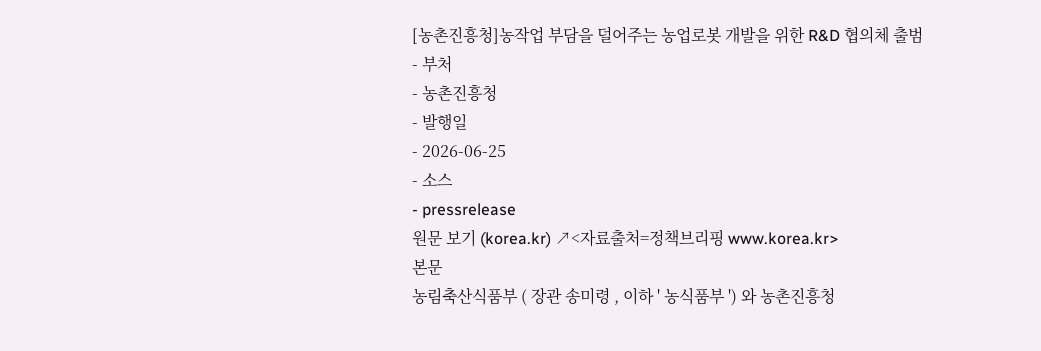[농촌진흥청]농작업 부담을 덜어주는 농업로봇 개발을 위한 R&D 협의체 출범
- 부처
- 농촌진흥청
- 발행일
- 2026-06-25
- 소스
- pressrelease
원문 보기 (korea.kr) ↗<자료출처=정책브리핑 www.korea.kr>
본문
농림축산식품부 ( 장관 송미령 , 이하 ' 농식품부 ') 와 농촌진흥청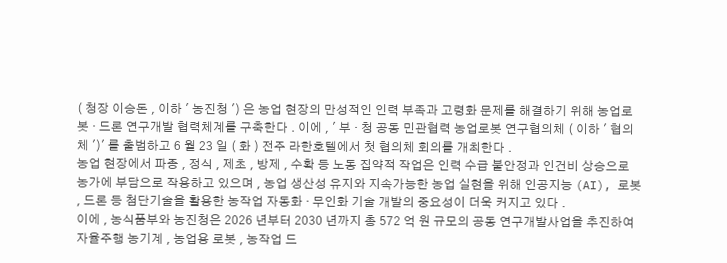( 청장 이승돈 , 이하 ' 농진청 ') 은 농업 현장의 만성적인 인력 부족과 고령화 문제를 해결하기 위해 농업로봇 · 드론 연구개발 협력체계를 구축한다 . 이에 , ' 부 · 청 공동 민관협력 농업로봇 연구협의체 ( 이하 ' 협의체 ')' 를 출범하고 6 월 23 일 ( 화 ) 전주 라한호텔에서 첫 협의체 회의를 개최한다 .
농업 현장에서 파종 , 정식 , 제초 , 방제 , 수확 등 노동 집약적 작업은 인력 수급 불안정과 인건비 상승으로 농가에 부담으로 작용하고 있으며 , 농업 생산성 유지와 지속가능한 농업 실현을 위해 인공지능 (AI), 로봇 , 드론 등 첨단기술을 활용한 농작업 자동화 · 무인화 기술 개발의 중요성이 더욱 커지고 있다 .
이에 , 농식품부와 농진청은 2026 년부터 2030 년까지 총 572 억 원 규모의 공동 연구개발사업을 추진하여 자율주행 농기계 , 농업용 로봇 , 농작업 드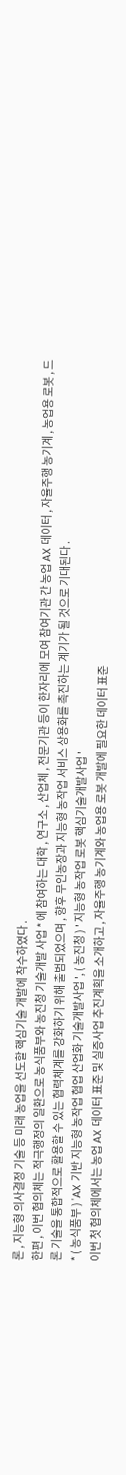론 , 지능형 의사결정 기술 등 미래 농업을 선도할 핵심기술 개발에 착수하였다 .
한편 , 이번 협의체는 적극행정의 일환으로 농식품부와 농진청 기술개발 사업 * 에 참여하는 대학 , 연구소 , 산업체 , 전문기관 등이 한자리에 모여 참여기관 간 농업 AX 데이터 , 자율주행 농기계 , 농업용 로봇 , 드론 기술을 통합적으로 활용할 수 있는 협력체계를 강화하기 위해 출범되었으며 , 향후 무인농장과 지능형 농작업 서비스 상용화를 촉진하는 계기가 될 것으로 기대된다 .
* ( 농식품부 ) 'AX 기반 지능형 농작업 협업 산업화 기술개발사업 ', ( 농진청 ) ' 지능형 농작업 로봇 핵심기술개발사업 '
이번 첫 협의체에서는 농업 AX 데이터 표준 및 실증사업 추진계획을 소개하고 , 자율주행 농기계와 농업용 로봇 개발에 필요한 데이터 표준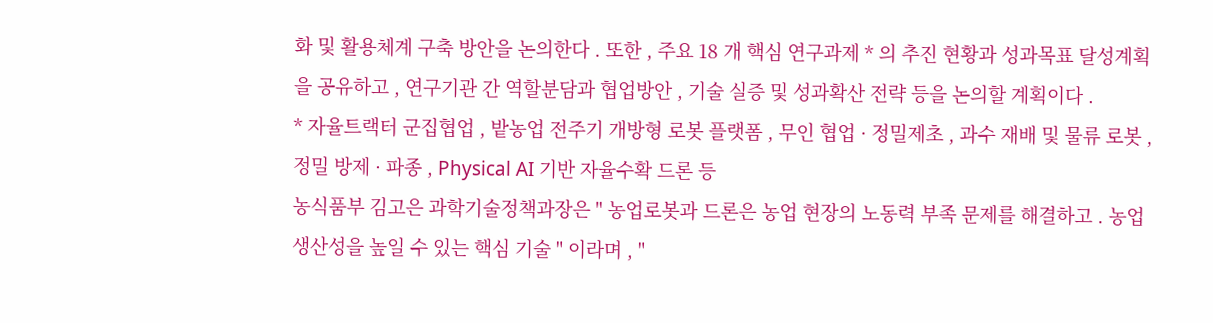화 및 활용체계 구축 방안을 논의한다 . 또한 , 주요 18 개 핵심 연구과제 * 의 추진 현황과 성과목표 달성계획을 공유하고 , 연구기관 간 역할분담과 협업방안 , 기술 실증 및 성과확산 전략 등을 논의할 계획이다 .
* 자율트랙터 군집협업 , 밭농업 전주기 개방형 로봇 플랫폼 , 무인 협업 · 정밀제초 , 과수 재배 및 물류 로봇 , 정밀 방제 · 파종 , Physical AI 기반 자율수확 드론 등
농식품부 김고은 과학기술정책과장은 " 농업로봇과 드론은 농업 현장의 노동력 부족 문제를 해결하고 . 농업 생산성을 높일 수 있는 핵심 기술 " 이라며 , "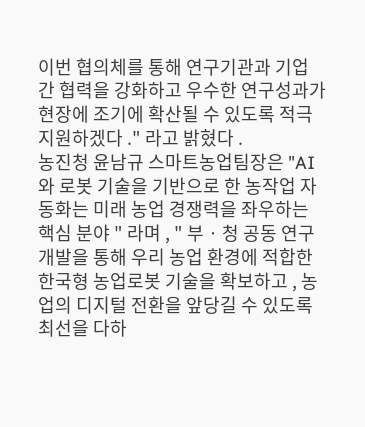이번 협의체를 통해 연구기관과 기업 간 협력을 강화하고 우수한 연구성과가 현장에 조기에 확산될 수 있도록 적극 지원하겠다 ." 라고 밝혔다 .
농진청 윤남규 스마트농업팀장은 "AI 와 로봇 기술을 기반으로 한 농작업 자동화는 미래 농업 경쟁력을 좌우하는 핵심 분야 " 라며 , " 부 · 청 공동 연구개발을 통해 우리 농업 환경에 적합한 한국형 농업로봇 기술을 확보하고 , 농업의 디지털 전환을 앞당길 수 있도록 최선을 다하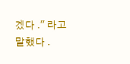겠다 ." 라고 말했다 .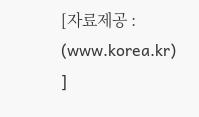[자료제공 : (www.korea.kr) ]